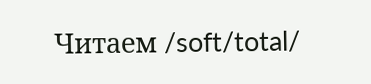Читаем /soft/total/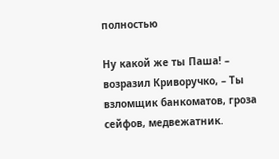полностью

Ну какой же ты Паша! – возразил Криворучко, – Ты взломщик банкоматов, гроза сейфов, медвежатник.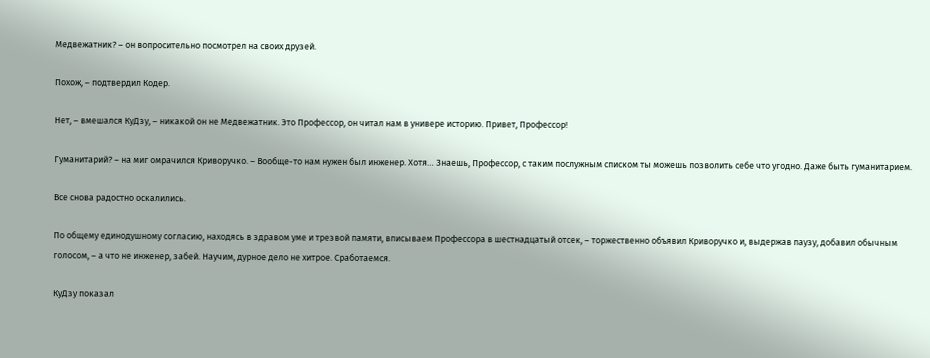Медвежатник? – он вопросительно посмотрел на своих друзей.

Похож, – подтвердил Кодер.

Нет, – вмешался КуДзу, – никакой он не Медвежатник. Это Профессор, он читал нам в универе историю. Привет, Профессор!

Гуманитарий? – на миг омрачился Криворучко. – Вообще-то нам нужен был инженер. Хотя… Знаешь, Профессор, с таким послужным списком ты можешь позволить себе что угодно. Даже быть гуманитарием.

Все снова радостно оскалились.

По общему единодушному согласию, находясь в здравом уме и трезвой памяти, вписываем Профессора в шестнадцатый отсек, – торжественно объявил Криворучко и, выдержав паузу, добавил обычным голосом, – а что не инженер, забей. Научим, дурное дело не хитрое. Сработаемся.

КуДзу показал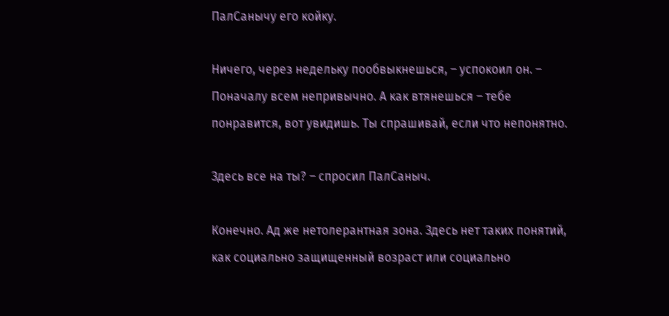ПалСанычу его койку.

Ничего, через недельку пообвыкнешься, – успокоил он. – Поначалу всем непривычно. А как втянешься – тебе понравится, вот увидишь. Ты спрашивай, если что непонятно.

Здесь все на ты? – спросил ПалСаныч.

Конечно. Ад же нетолерантная зона. Здесь нет таких понятий, как социально защищенный возраст или социально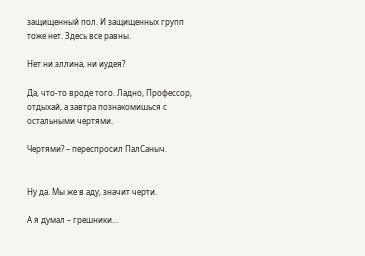защищенный пол. И защищенных групп тоже нет. Здесь все равны.

Нет ни эллина, ни иудея?

Да, что-то вроде того. Ладно, Профессор, отдыхай, а завтра познакомишься с остальными чертями.

Чертями? – переспросил ПалСаныч.


Ну да. Мы же в аду, значит черти.

А я думал – грешники…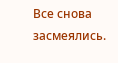Все снова засмеялись.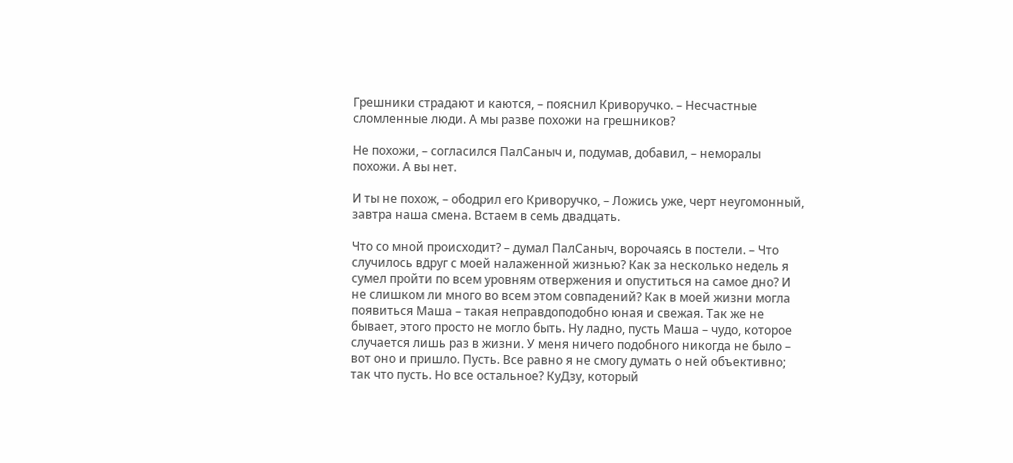Грешники страдают и каются, – пояснил Криворучко. – Несчастные сломленные люди. А мы разве похожи на грешников?

Не похожи, – согласился ПалСаныч и, подумав, добавил, – неморалы похожи. А вы нет.

И ты не похож, – ободрил его Криворучко, – Ложись уже, черт неугомонный, завтра наша смена. Встаем в семь двадцать.

Что со мной происходит? – думал ПалСаныч, ворочаясь в постели. – Что случилось вдруг с моей налаженной жизнью? Как за несколько недель я сумел пройти по всем уровням отвержения и опуститься на самое дно? И не слишком ли много во всем этом совпадений? Как в моей жизни могла появиться Маша – такая неправдоподобно юная и свежая. Так же не бывает, этого просто не могло быть. Ну ладно, пусть Маша – чудо, которое случается лишь раз в жизни. У меня ничего подобного никогда не было – вот оно и пришло. Пусть. Все равно я не смогу думать о ней объективно; так что пусть. Но все остальное? КуДзу, который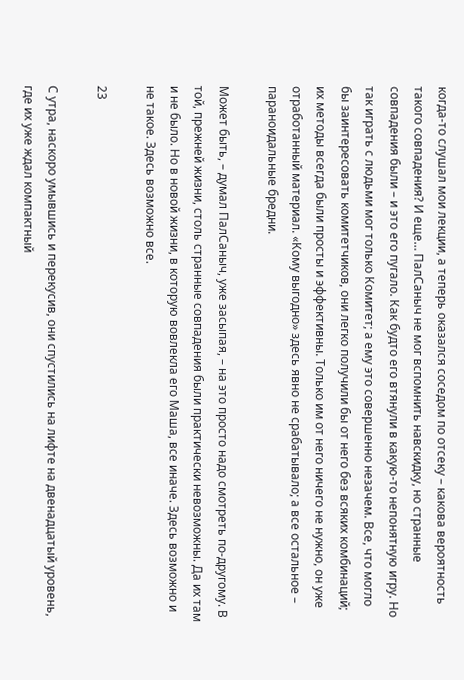когда-то слушал мои лекции, а теперь оказался соседом по отсеку – какова вероятность такого совпадения? И еще… ПалСаныч не мог вспомнить навскидку, но странные совпадения были – и это его пугало. Как будто его втянули в какую-то непонятную игру. Но так играть с людьми мог только Комитет; а ему это совершенно незачем. Все, что могло бы заинтересовать комитетчиков, они легко получили бы от него без всяких комбинаций; их методы всегда были просты и эффективны. Только им от него ничего не нужно, он уже отработанный материал. «Кому выгодно» здесь явно не срабатывало; а все остальное – параноидальные бредни.

Может быть, – думал ПалСаныч, уже засыпая, – на это просто надо смотреть по-другому. В той, прежней жизни, столь странные совпадения были практически невозможны. Да их там и не было. Но в новой жизни, в которую вовлекла его Маша, все иначе. Здесь возможно и не такое. Здесь возможно все.

23

С утра, наскоро умывшись и перекусив, они спустились на лифте на двенадцатый уровень, где их уже ждал компактный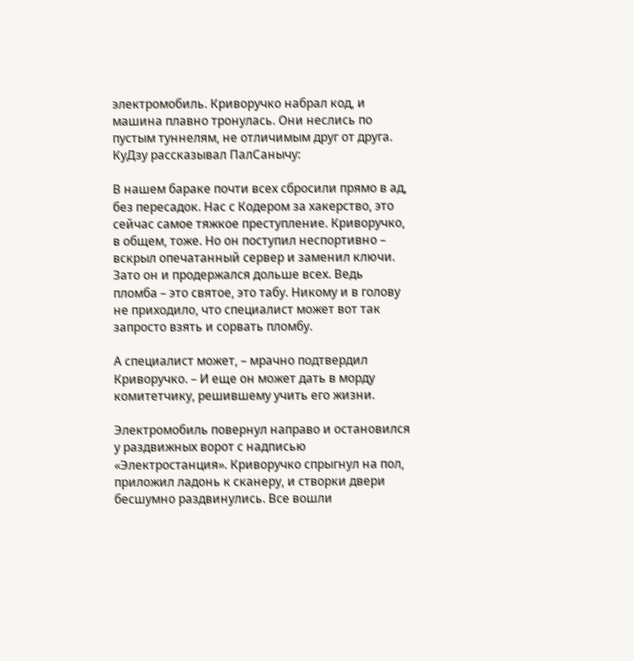электромобиль. Криворучко набрал код, и машина плавно тронулась. Они неслись по пустым туннелям, не отличимым друг от друга. КуДзу рассказывал ПалСанычу:

В нашем бараке почти всех сбросили прямо в ад, без пересадок. Нас с Кодером за хакерство, это сейчас самое тяжкое преступление. Криворучко, в общем, тоже. Но он поступил неспортивно – вскрыл опечатанный сервер и заменил ключи. Зато он и продержался дольше всех. Ведь пломба – это святое, это табу. Никому и в голову не приходило, что специалист может вот так запросто взять и сорвать пломбу.

А специалист может, – мрачно подтвердил Криворучко. – И еще он может дать в морду комитетчику, решившему учить его жизни.

Электромобиль повернул направо и остановился у раздвижных ворот с надписью «Электростанция». Криворучко спрыгнул на пол, приложил ладонь к сканеру, и створки двери бесшумно раздвинулись. Все вошли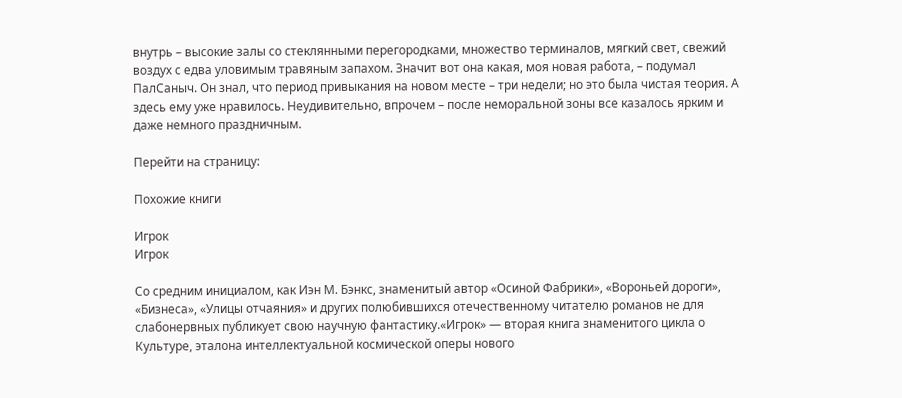внутрь – высокие залы со стеклянными перегородками, множество терминалов, мягкий свет, свежий воздух с едва уловимым травяным запахом. Значит вот она какая, моя новая работа, – подумал ПалСаныч. Он знал, что период привыкания на новом месте – три недели; но это была чистая теория. А здесь ему уже нравилось. Неудивительно, впрочем – после неморальной зоны все казалось ярким и даже немного праздничным.

Перейти на страницу:

Похожие книги

Игрок
Игрок

Со средним инициалом, как Иэн М. Бэнкс, знаменитый автор «Осиной Фабрики», «Вороньей дороги», «Бизнеса», «Улицы отчаяния» и других полюбившихся отечественному читателю романов не для слабонервных публикует свою научную фантастику.«Игрок» — вторая книга знаменитого цикла о Культуре, эталона интеллектуальной космической оперы нового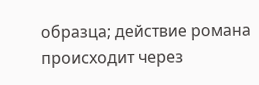образца; действие романа происходит через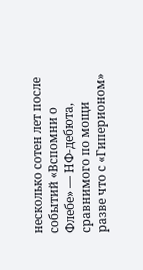несколько сотен лет после событий «Вспомни о Флебе» — НФ-дебюта, сравнимого по мощи разве что с «Гиперионом»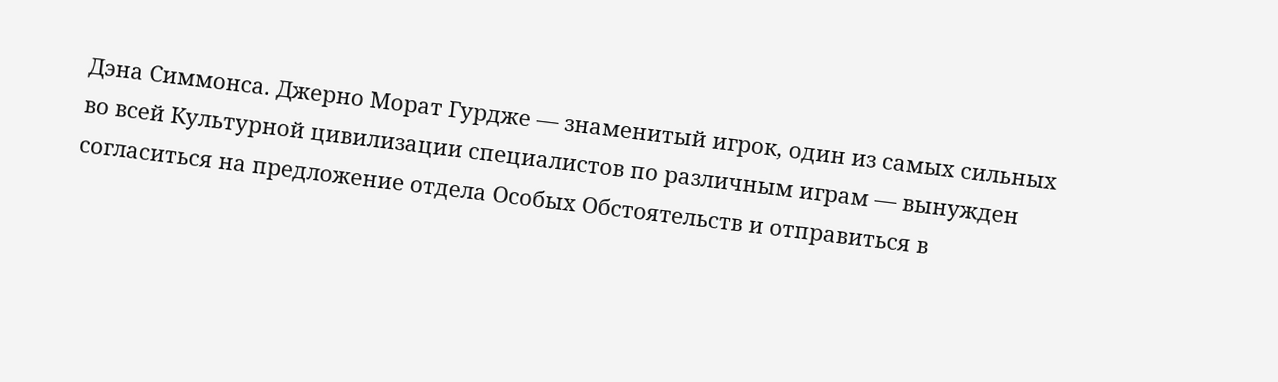Дэна Симмонса. Джерно Морат Гурдже — знаменитый игрок, один из самых сильных во всей Культурной цивилизации специалистов по различным играм — вынужден согласиться на предложение отдела Особых Обстоятельств и отправиться в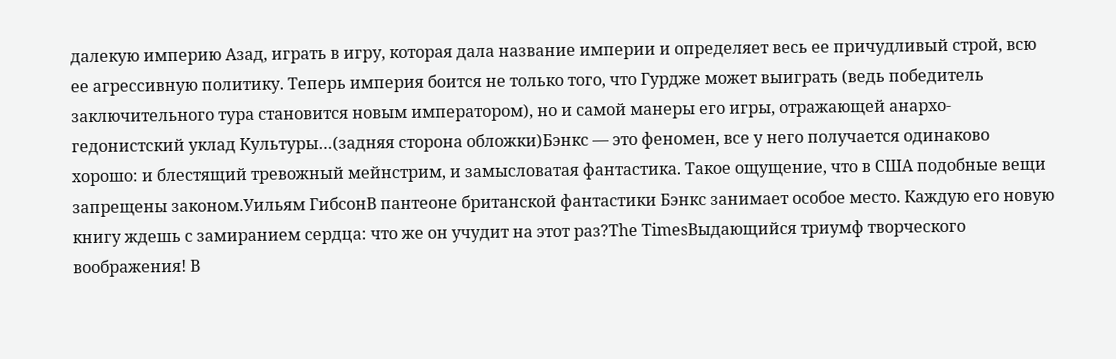далекую империю Азад, играть в игру, которая дала название империи и определяет весь ее причудливый строй, всю ее агрессивную политику. Теперь империя боится не только того, что Гурдже может выиграть (ведь победитель заключительного тура становится новым императором), но и самой манеры его игры, отражающей анархо-гедонистский уклад Культуры…(задняя сторона обложки)Бэнкс — это феномен, все у него получается одинаково хорошо: и блестящий тревожный мейнстрим, и замысловатая фантастика. Такое ощущение, что в США подобные вещи запрещены законом.Уильям ГибсонВ пантеоне британской фантастики Бэнкс занимает особое место. Каждую его новую книгу ждешь с замиранием сердца: что же он учудит на этот раз?The TimesВыдающийся триумф творческого воображения! В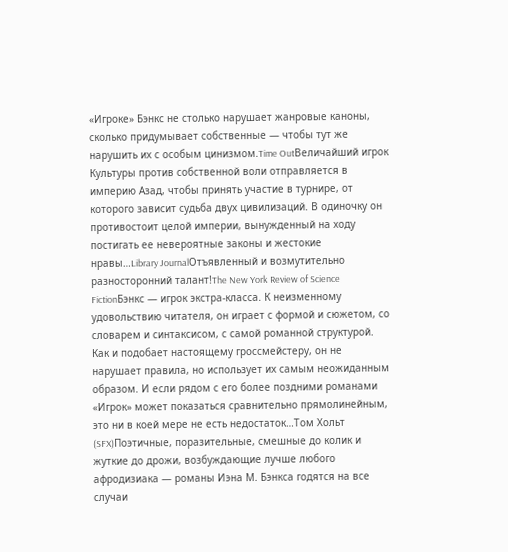«Игроке» Бэнкс не столько нарушает жанровые каноны, сколько придумывает собственные — чтобы тут же нарушить их с особым цинизмом.Time OutВеличайший игрок Культуры против собственной воли отправляется в империю Азад, чтобы принять участие в турнире, от которого зависит судьба двух цивилизаций. В одиночку он противостоит целой империи, вынужденный на ходу постигать ее невероятные законы и жестокие нравы…Library JournalОтъявленный и возмутительно разносторонний талант!The New York Review of Science FictionБэнкс — игрок экстра-класса. К неизменному удовольствию читателя, он играет с формой и сюжетом, со словарем и синтаксисом, с самой романной структурой. Как и подобает настоящему гроссмейстеру, он не нарушает правила, но использует их самым неожиданным образом. И если рядом с его более поздними романами «Игрок» может показаться сравнительно прямолинейным, это ни в коей мере не есть недостаток…Том Хольт (SFX)Поэтичные, поразительные, смешные до колик и жуткие до дрожи, возбуждающие лучше любого афродизиака — романы Иэна М. Бэнкса годятся на все случаи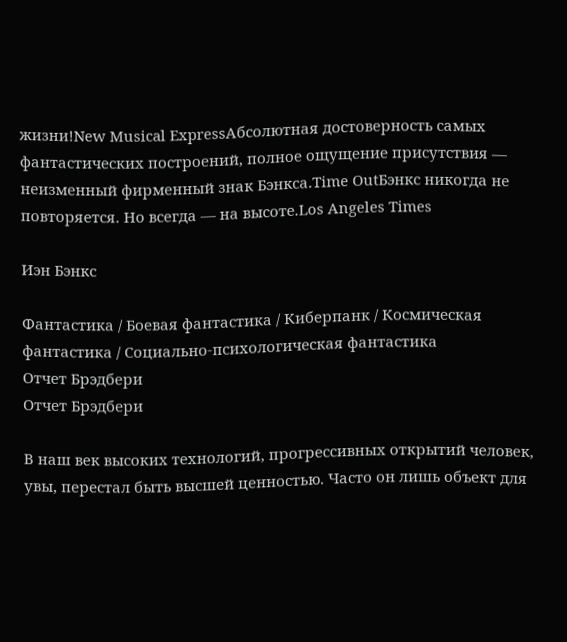жизни!New Musical ExpressАбсолютная достоверность самых фантастических построений, полное ощущение присутствия — неизменный фирменный знак Бэнкса.Time OutБэнкс никогда не повторяется. Но всегда — на высоте.Los Angeles Times

Иэн Бэнкс

Фантастика / Боевая фантастика / Киберпанк / Космическая фантастика / Социально-психологическая фантастика
Отчет Брэдбери
Отчет Брэдбери

В наш век высоких технологий, прогрессивных открытий человек, увы, перестал быть высшей ценностью. Часто он лишь объект для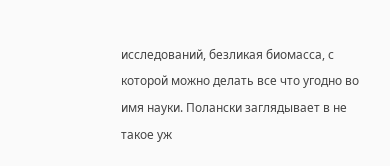исследований, безликая биомасса, с которой можно делать все что угодно во имя науки. Полански заглядывает в не такое уж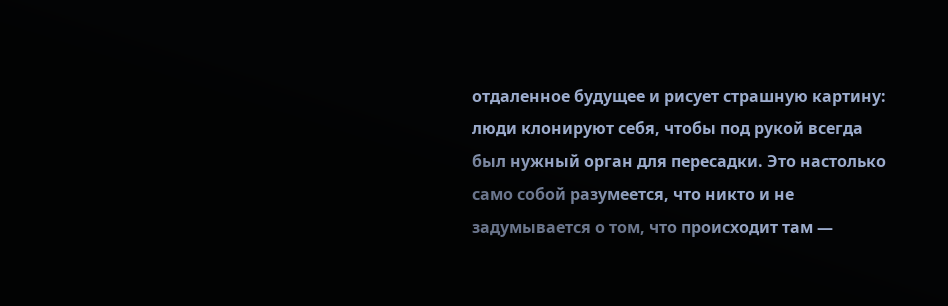отдаленное будущее и рисует страшную картину: люди клонируют себя, чтобы под рукой всегда был нужный орган для пересадки. Это настолько само собой разумеется, что никто и не задумывается о том, что происходит там —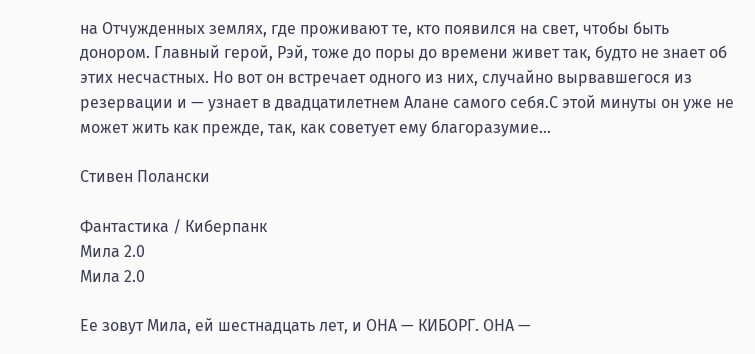на Отчужденных землях, где проживают те, кто появился на свет, чтобы быть донором. Главный герой, Рэй, тоже до поры до времени живет так, будто не знает об этих несчастных. Но вот он встречает одного из них, случайно вырвавшегося из резервации и — узнает в двадцатилетнем Алане самого себя.С этой минуты он уже не может жить как прежде, так, как советует ему благоразумие…

Стивен Полански

Фантастика / Киберпанк
Мила 2.0
Мила 2.0

Ее зовут Мила, ей шестнадцать лет, и ОНА — КИБОРГ. ОНА —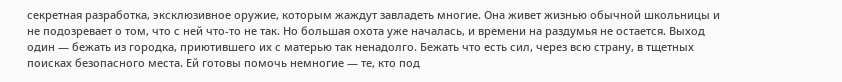секретная разработка, эксклюзивное оружие, которым жаждут завладеть многие. Она живет жизнью обычной школьницы и не подозревает о том, что с ней что-то не так. Но большая охота уже началась, и времени на раздумья не остается. Выход один — бежать из городка, приютившего их с матерью так ненадолго. Бежать что есть сил, через всю страну, в тщетных поисках безопасного места. Ей готовы помочь немногие — те, кто под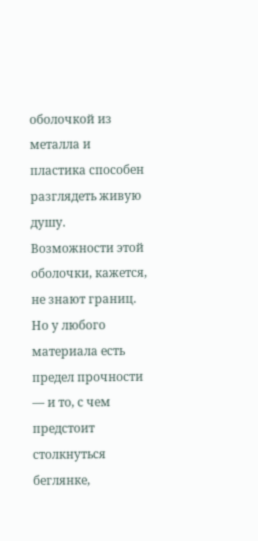оболочкой из металла и пластика способен разглядеть живую душу. Возможности этой оболочки, кажется, не знают границ. Но у любого материала есть предел прочности — и то, с чем предстоит столкнуться беглянке,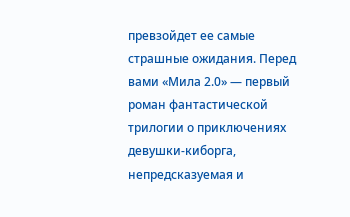превзойдет ее самые страшные ожидания. Перед вами «Мила 2.0» — первый роман фантастической трилогии о приключениях девушки-киборга, непредсказуемая и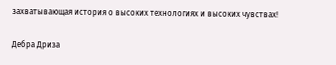захватывающая история о высоких технологиях и высоких чувствах!

Дебра Дриза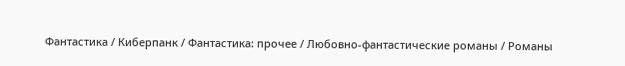Фантастика / Киберпанк / Фантастика: прочее / Любовно-фантастические романы / Романы